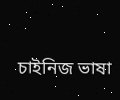চাইনিজ ভাষা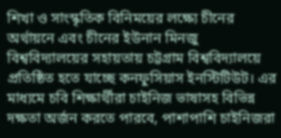শিখা ও সাংস্কৃতিক বিনিময়ের লক্ষ্যে চীনের অর্থায়নে এবং চীনের ইউনান মিনজু বিশ্ববিদ্যালয়ের সহায়তায় চট্টগ্রাম বিশ্ববিদ্যালয়ে প্রতিষ্ঠিত হতে যাচ্ছে কনফুসিয়াস ইনস্টিটিউট। এর মাধ্যমে চবি শিক্ষার্থীরা চাইনিজ ভাষাসহ বিভিন্ন দক্ষতা অর্জন করতে পারবে, পাশাপাশি চাইনিজরা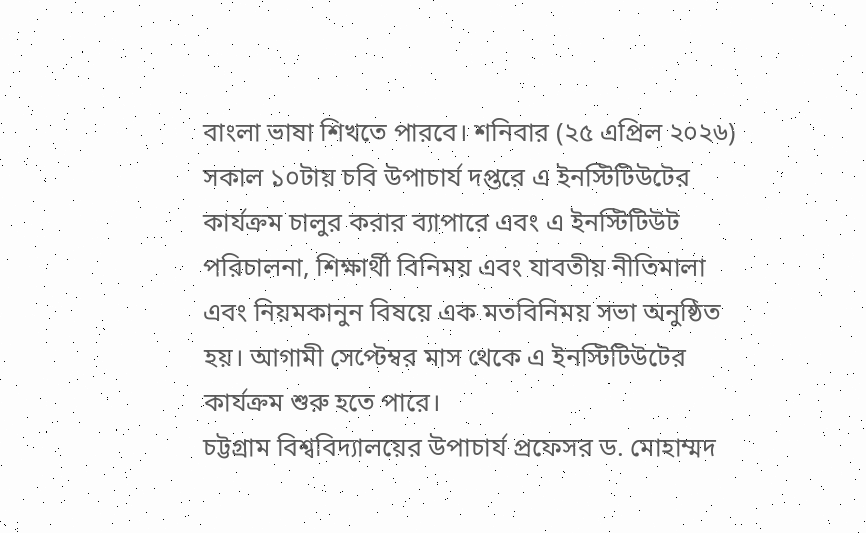বাংলা ভাষা শিখতে পারবে। শনিবার (২৫ এপ্রিল ২০২৬) সকাল ১০টায় চবি উপাচার্য দপ্তরে এ ইনস্টিটিউটের কার্যক্রম চালুর করার ব্যাপারে এবং এ ইনস্টিটিউট পরিচালনা, শিক্ষার্থী বিনিময় এবং যাবতীয় নীতিমালা এবং নিয়মকানুন বিষয়ে এক মতবিনিময় সভা অনুষ্ঠিত হয়। আগামী সেপ্টেম্বর মাস থেকে এ ইনস্টিটিউটের কার্যক্রম শুরু হতে পারে।
চট্টগ্রাম বিশ্ববিদ্যালয়ের উপাচার্য প্রফেসর ড. মোহাম্মদ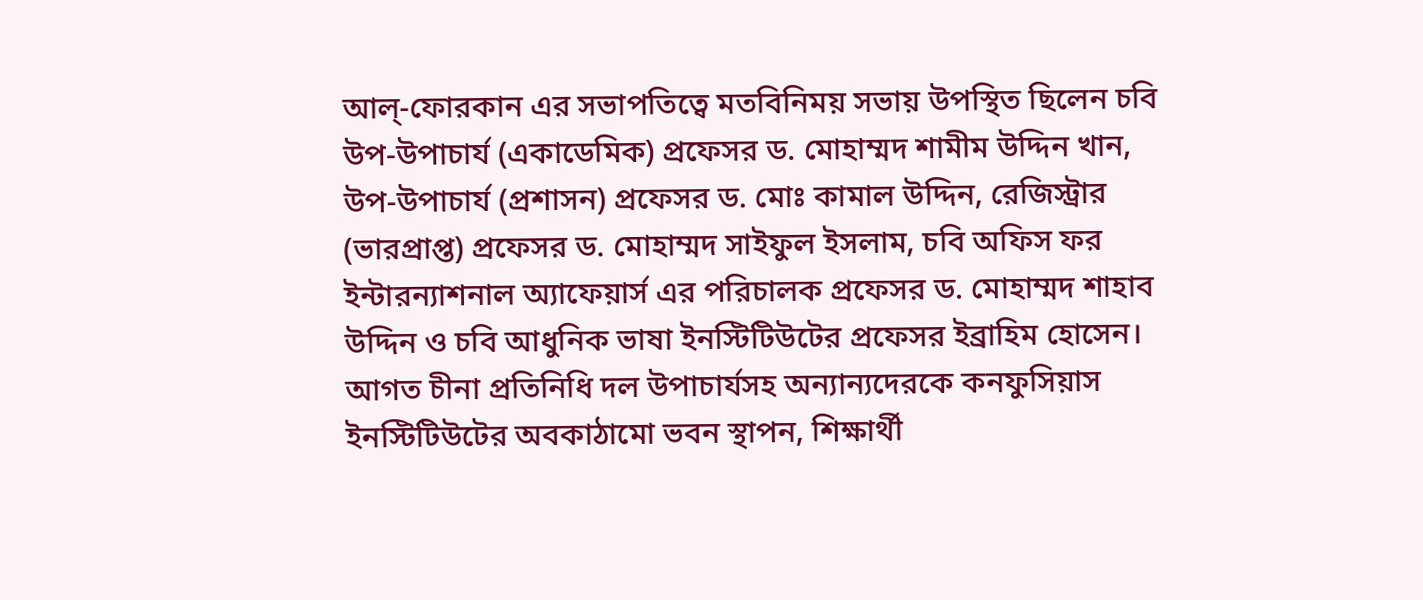আল্-ফোরকান এর সভাপতিত্বে মতবিনিময় সভায় উপস্থিত ছিলেন চবি উপ-উপাচার্য (একাডেমিক) প্রফেসর ড. মোহাম্মদ শামীম উদ্দিন খান, উপ-উপাচার্য (প্রশাসন) প্রফেসর ড. মোঃ কামাল উদ্দিন, রেজিস্ট্রার (ভারপ্রাপ্ত) প্রফেসর ড. মোহাম্মদ সাইফুল ইসলাম, চবি অফিস ফর ইন্টারন্যাশনাল অ্যাফেয়ার্স এর পরিচালক প্রফেসর ড. মোহাম্মদ শাহাব উদ্দিন ও চবি আধুনিক ভাষা ইনস্টিটিউটের প্রফেসর ইব্রাহিম হোসেন।
আগত চীনা প্রতিনিধি দল উপাচার্যসহ অন্যান্যদেরকে কনফুসিয়াস ইনস্টিটিউটের অবকাঠামো ভবন স্থাপন, শিক্ষার্থী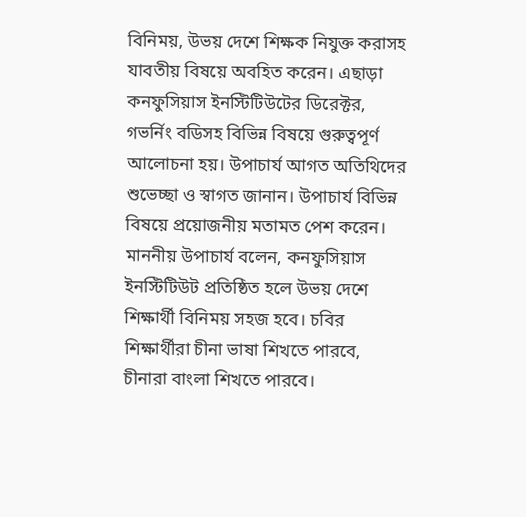বিনিময়, উভয় দেশে শিক্ষক নিযুক্ত করাসহ যাবতীয় বিষয়ে অবহিত করেন। এছাড়া কনফুসিয়াস ইনস্টিটিউটের ডিরেক্টর, গভর্নিং বডিসহ বিভিন্ন বিষয়ে গুরুত্বপূর্ণ আলোচনা হয়। উপাচার্য আগত অতিথিদের শুভেচ্ছা ও স্বাগত জানান। উপাচার্য বিভিন্ন বিষয়ে প্রয়োজনীয় মতামত পেশ করেন। মাননীয় উপাচার্য বলেন, কনফুসিয়াস ইনস্টিটিউট প্রতিষ্ঠিত হলে উভয় দেশে শিক্ষার্থী বিনিময় সহজ হবে। চবির শিক্ষার্থীরা চীনা ভাষা শিখতে পারবে, চীনারা বাংলা শিখতে পারবে।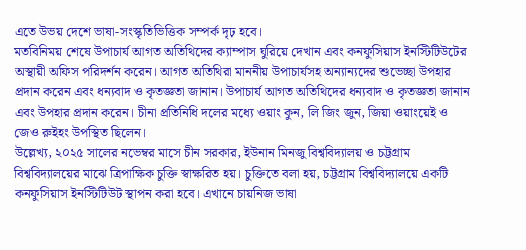এতে উভয় দেশে ভাষা-সংস্কৃতিভিত্তিক সম্পর্ক দৃঢ় হবে।
মতবিনিময় শেষে উপাচার্য আগত অতিথিদের ক্যাম্পাস ঘুরিয়ে দেখান এবং কনফুসিয়াস ইনস্টিটিউটের অস্থায়ী অফিস পরিদর্শন করেন। আগত অতিথিরা মাননীয় উপাচার্যসহ অন্যান্যদের শুভেচ্ছা উপহার প্রদান করেন এবং ধন্যবাদ ও কৃতজ্ঞতা জানান। উপাচার্য আগত অতিথিদের ধন্যবাদ ও কৃতজ্ঞতা জানান এবং উপহার প্রদান করেন। চীনা প্রতিনিধি দলের মধ্যে ওয়াং কুন, লি জিং জুন, জিয়া ওয়াংয়েই ও জেও রুইহং উপস্থিত ছিলেন।
উল্লেখ্য, ২০২৫ সালের নভেম্বর মাসে চীন সরকার, ইউনান মিনজু বিশ্ববিদ্যালয় ও চট্টগ্রাম বিশ্ববিদ্যালয়ের মাঝে ত্রিপাক্ষিক চুক্তি স্বাক্ষরিত হয়। চুক্তিতে বলা হয়, চট্টগ্রাম বিশ্ববিদ্যালয়ে একটি কনফুসিয়াস ইনস্টিটিউট স্থাপন করা হবে। এখানে চায়নিজ ভাষা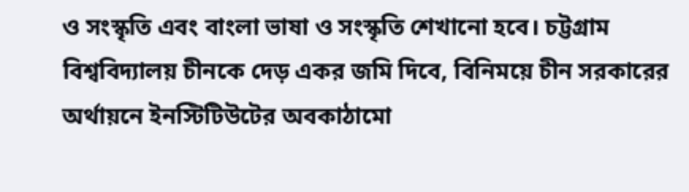ও সংস্কৃতি এবং বাংলা ভাষা ও সংস্কৃতি শেখানো হবে। চট্টগ্রাম বিশ্ববিদ্যালয় চীনকে দেড় একর জমি দিবে, বিনিময়ে চীন সরকারের অর্থায়নে ইনস্টিটিউটের অবকাঠামো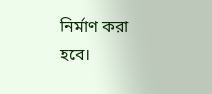নির্মাণ করা হবে।